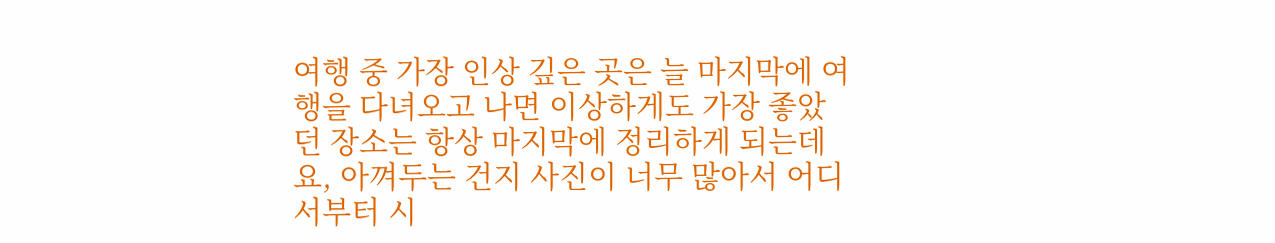여행 중 가장 인상 깊은 곳은 늘 마지막에 여행을 다녀오고 나면 이상하게도 가장 좋았던 장소는 항상 마지막에 정리하게 되는데요, 아껴두는 건지 사진이 너무 많아서 어디서부터 시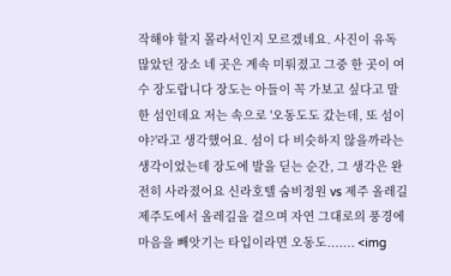작해야 할지 몰라서인지 모르겠네요. 사진이 유독 많았던 장소 네 곳은 계속 미뤄졌고 그중 한 곳이 여수 장도랍니다 장도는 아들이 꼭 가보고 싶다고 말한 섬인데요 저는 속으로 '오동도도 갔는데, 또 섬이야?'라고 생각했어요. 섬이 다 비슷하지 않을까라는 생각이었는데 장도에 발을 딛는 순간, 그 생각은 완전히 사라졌어요 신라호텔 숨비정원 vs 제주 올레길 제주도에서 올레길을 걸으며 자연 그대로의 풍경에 마음을 빼앗기는 타입이라면 오동도....... <img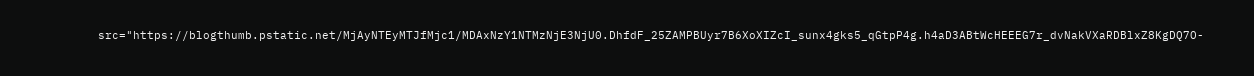src="https://blogthumb.pstatic.net/MjAyNTEyMTJfMjc1/MDAxNzY1NTMzNjE3NjU0.DhfdF_25ZAMPBUyr7B6XoXIZcI_sunx4gks5_qGtpP4g.h4aD3ABtWcHEEEG7r_dvNakVXaRDBlxZ8KgDQ7O-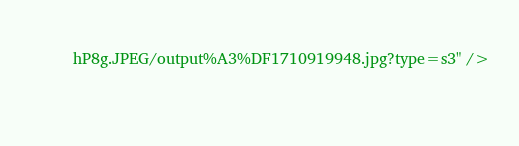hP8g.JPEG/output%A3%DF1710919948.jpg?type=s3" />